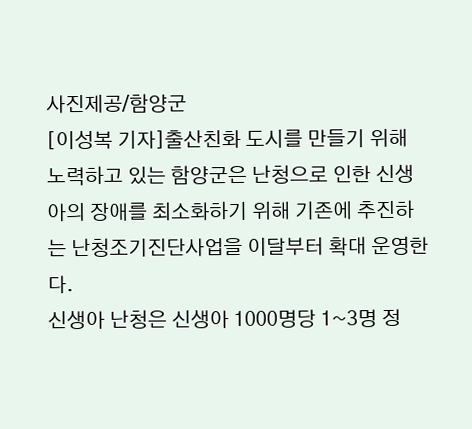사진제공/함양군
[이성복 기자]출산친화 도시를 만들기 위해 노력하고 있는 함양군은 난청으로 인한 신생아의 장애를 최소화하기 위해 기존에 추진하는 난청조기진단사업을 이달부터 확대 운영한다.
신생아 난청은 신생아 1000명당 1~3명 정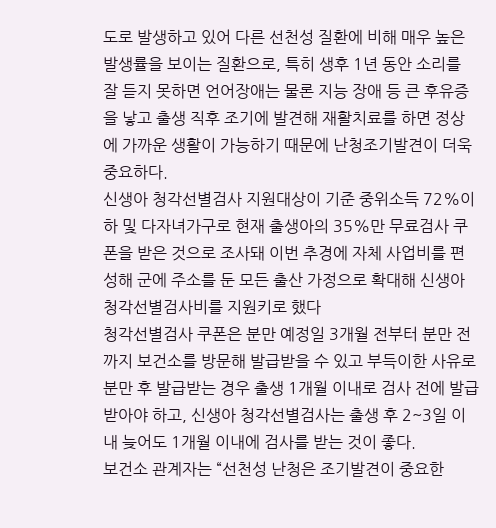도로 발생하고 있어 다른 선천성 질환에 비해 매우 높은 발생률을 보이는 질환으로, 특히 생후 1년 동안 소리를 잘 듣지 못하면 언어장애는 물론 지능 장애 등 큰 후유증을 낳고 출생 직후 조기에 발견해 재활치료를 하면 정상에 가까운 생활이 가능하기 때문에 난청조기발견이 더욱 중요하다.
신생아 청각선별검사 지원대상이 기준 중위소득 72%이하 및 다자녀가구로 현재 출생아의 35%만 무료검사 쿠폰을 받은 것으로 조사돼 이번 추경에 자체 사업비를 편성해 군에 주소를 둔 모든 출산 가정으로 확대해 신생아 청각선별검사비를 지원키로 했다
청각선별검사 쿠폰은 분만 예정일 3개월 전부터 분만 전까지 보건소를 방문해 발급받을 수 있고 부득이한 사유로 분만 후 발급받는 경우 출생 1개월 이내로 검사 전에 발급받아야 하고, 신생아 청각선별검사는 출생 후 2~3일 이내 늦어도 1개월 이내에 검사를 받는 것이 좋다.
보건소 관계자는 “선천성 난청은 조기발견이 중요한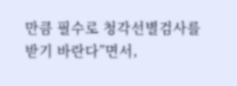만큼 필수로 청각선별검사를 받기 바란다”면서,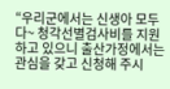“우리군에서는 신생아 모두다~ 청각선별검사비를 지원하고 있으니 출산가정에서는 관심을 갖고 신청해 주시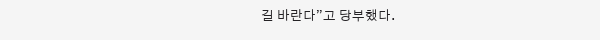길 바란다”고 당부했다.